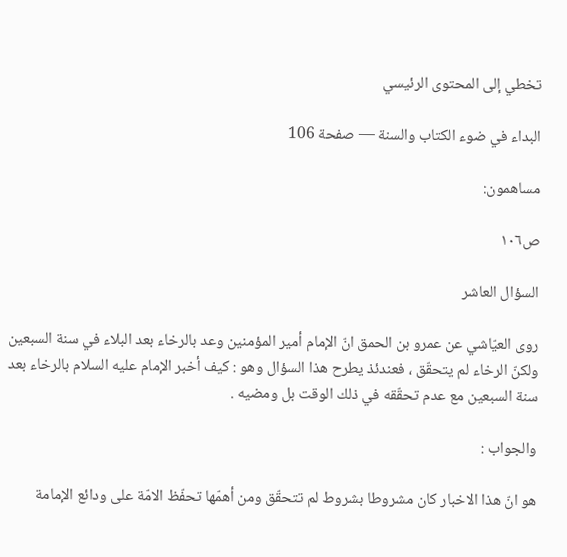تخطي إلى المحتوى الرئيسي

البداء في ضوء الكتاب والسنة — صفحة 106

مساهمون:

ص١٠٦

السؤال العاشر

روى العيّاشي عن عمرو بن الحمق انّ الإمام أمير المؤمنين وعد بالرخاء بعد البلاء في سنة السبعين ولكنّ الرخاء لم يتحقّق ، فعندئذ يطرح هذا السؤال وهو : كيف أخبر الإمام عليه السلام بالرخاء بعد سنة السبعين مع عدم تحقّقه في ذلك الوقت بل ومضيه .

والجواب :

هو انّ هذا الاخبار كان مشروطا بشروط لم تتحقّق ومن أهمّها تحفّظ الامّة على ودائع الإمامة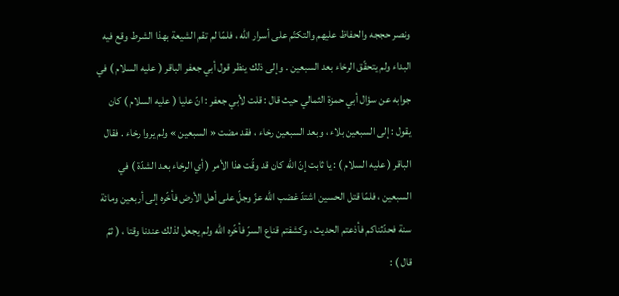ونصر حججه والحفاظ عليهم والتكتّم على أسرار اللّه ، فلمّا لم تقم الشيعة بهذا الشرط وقع فيه البداء ولم يتحقّق الرخاء بعد السبعين . وإلى ذلك ينظر قول أبي جعفر الباقر ( عليه السلام ) في جوابه عن سؤال أبي حمزة الثمالي حيث قال : قلت لأبي جعفر : انّ عليا ( عليه السلام ) كان يقول : إلى السبعين بلاء ، وبعد السبعين رخاء ، فقد مضت « السبعين » ولم يروا رخاء . فقال الباقر ( عليه السلام ) : يا ثابت إنّ اللّه كان قد وقّت هذا الأمر ( أي الرخاء بعد الشدّة ) في السبعين ، فلمّا قتل الحسين اشتدّ غضب اللّه عزّ وجلّ على أهل الأرض فأخّره إلى أربعين ومائة سنة فحدّثناكم فأذعتم الحديث ، وكشفتم قناع السرّ فأخّره اللّه ولم يجعل لذلك عندنا وقتا ، ( ثمّ قال ) :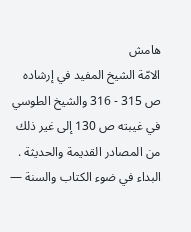هامش
الامّة الشيخ المفيد في إرشاده ص 315 - 316 والشيخ الطوسي في غيبته ص 130 إلى غير ذلك من المصادر القديمة والحديثة .
البداء في ضوء الكتاب والسنة —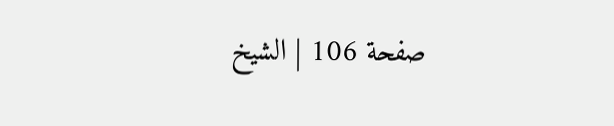صفحة 106 | الشيخ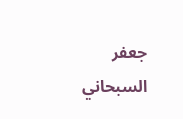جعفر السبحاني